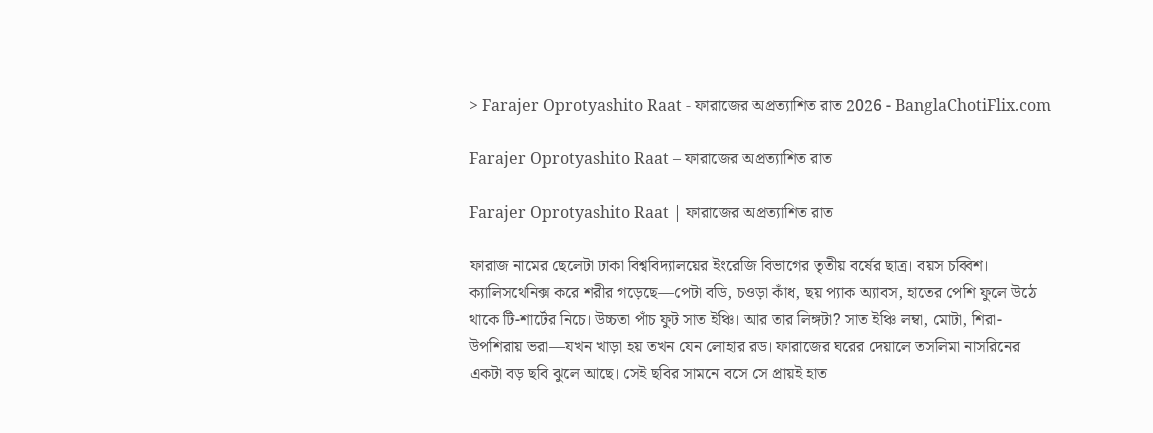> Farajer Oprotyashito Raat - ফারাজের অপ্রত্যাশিত রাত 2026 - BanglaChotiFlix.com

Farajer Oprotyashito Raat – ফারাজের অপ্রত্যাশিত রাত

Farajer Oprotyashito Raat | ফারাজের অপ্রত্যাশিত রাত

ফারাজ নামের ছেলেটা ঢাকা বিশ্ববিদ্যালয়ের ইংরেজি বিভাগের তৃতীয় বর্ষের ছাত্র। বয়স চব্বিশ। ক্যালিসথেনিক্স করে শরীর গড়েছে—পেটা বডি, চওড়া কাঁধ, ছয় প্যাক অ্যাবস, হাতের পেশি ফুলে উঠে থাকে টি-শার্টের নিচে। উচ্চতা পাঁচ ফুট সাত ইঞ্চি। আর তার লিঙ্গটা? সাত ইঞ্চি লম্বা, মোটা, শিরা-উপশিরায় ভরা—যখন খাড়া হয় তখন যেন লোহার রড। ফারাজের ঘরের দেয়ালে তসলিমা নাসরিনের একটা বড় ছবি ঝুলে আছে। সেই ছবির সামনে বসে সে প্রায়ই হাত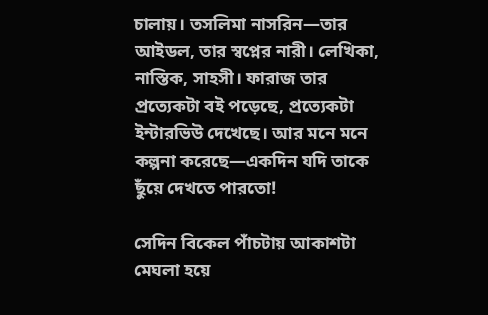চালায়। তসলিমা নাসরিন—তার আইডল, তার স্বপ্নের নারী। লেখিকা, নাস্তিক, সাহসী। ফারাজ তার প্রত্যেকটা বই পড়েছে, প্রত্যেকটা ইন্টারভিউ দেখেছে। আর মনে মনে কল্পনা করেছে—একদিন যদি তাকে ছুঁয়ে দেখতে পারতো!

সেদিন বিকেল পাঁচটায় আকাশটা মেঘলা হয়ে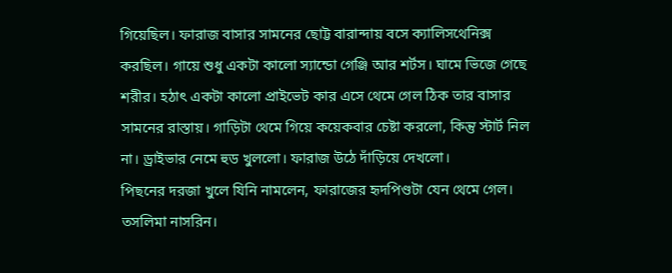গিয়েছিল। ফারাজ বাসার সামনের ছোট্ট বারান্দায় বসে ক্যালিসথেনিক্স করছিল। গায়ে শুধু একটা কালো স্যান্ডো গেঞ্জি আর শর্টস। ঘামে ভিজে গেছে শরীর। হঠাৎ একটা কালো প্রাইভেট কার এসে থেমে গেল ঠিক তার বাসার সামনের রাস্তায়। গাড়িটা থেমে গিয়ে কয়েকবার চেষ্টা করলো, কিন্তু স্টার্ট নিল না। ড্রাইভার নেমে হুড খুললো। ফারাজ উঠে দাঁড়িয়ে দেখলো।
পিছনের দরজা খুলে যিনি নামলেন, ফারাজের হৃদপিণ্ডটা যেন থেমে গেল।
তসলিমা নাসরিন।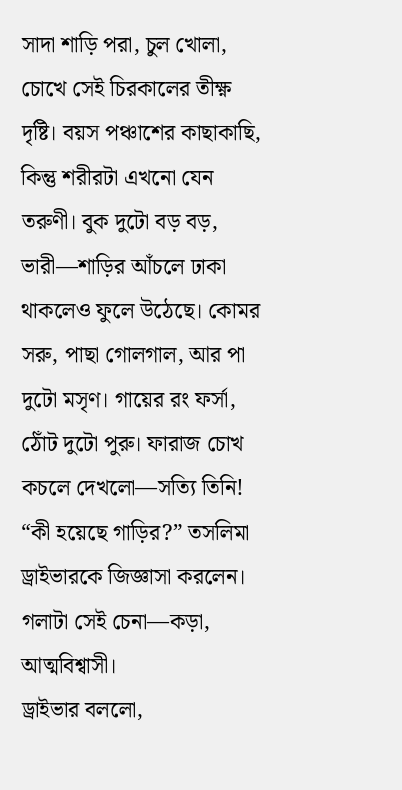সাদা শাড়ি পরা, চুল খোলা, চোখে সেই চিরকালের তীক্ষ্ণ দৃষ্টি। বয়স পঞ্চাশের কাছাকাছি, কিন্তু শরীরটা এখনো যেন তরুণী। বুক দুটো বড় বড়, ভারী—শাড়ির আঁচলে ঢাকা থাকলেও ফুলে উঠেছে। কোমর সরু, পাছা গোলগাল, আর পা দুটো মসৃণ। গায়ের রং ফর্সা, ঠোঁট দুটো পুরু। ফারাজ চোখ কচলে দেখলো—সত্যি তিনি!
“কী হয়েছে গাড়ির?” তসলিমা ড্রাইভারকে জিজ্ঞাসা করলেন। গলাটা সেই চেনা—কড়া, আত্মবিশ্বাসী।
ড্রাইভার বললো,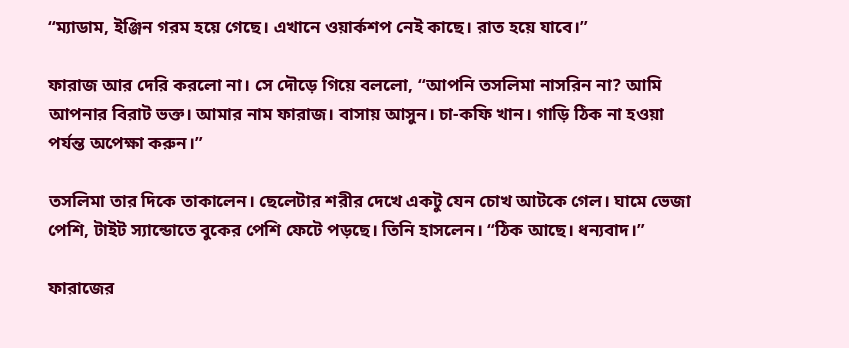“ম্যাডাম, ইঞ্জিন গরম হয়ে গেছে। এখানে ওয়ার্কশপ নেই কাছে। রাত হয়ে যাবে।”

ফারাজ আর দেরি করলো না। সে দৌড়ে গিয়ে বললো, “আপনি তসলিমা নাসরিন না? আমি আপনার বিরাট ভক্ত। আমার নাম ফারাজ। বাসায় আসুন। চা-কফি খান। গাড়ি ঠিক না হওয়া পর্যন্ত অপেক্ষা করুন।”

তসলিমা তার দিকে তাকালেন। ছেলেটার শরীর দেখে একটু যেন চোখ আটকে গেল। ঘামে ভেজা পেশি, টাইট স্যান্ডোতে বুকের পেশি ফেটে পড়ছে। তিনি হাসলেন। “ঠিক আছে। ধন্যবাদ।”

ফারাজের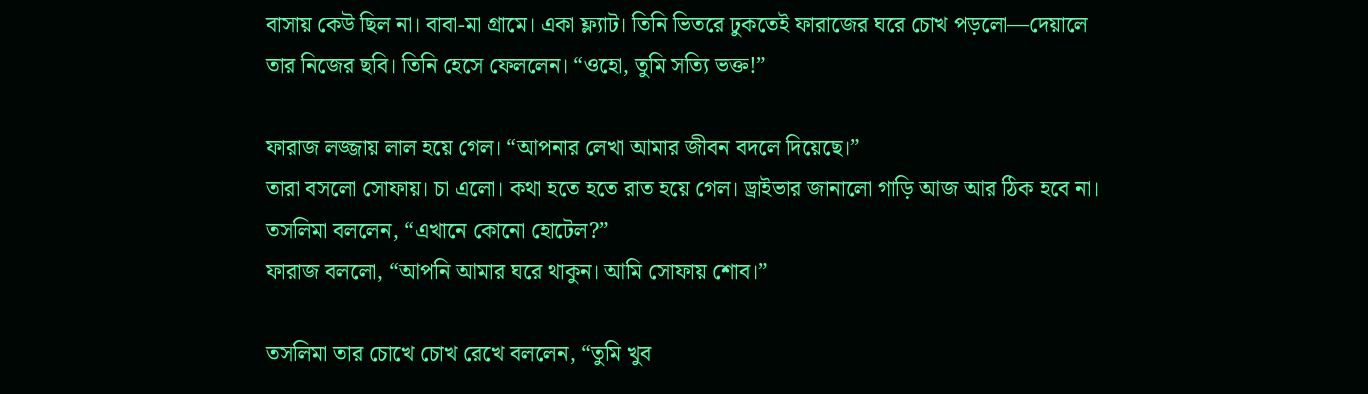বাসায় কেউ ছিল না। বাবা-মা গ্রামে। একা ফ্ল্যাট। তিনি ভিতরে ঢুকতেই ফারাজের ঘরে চোখ পড়লো—দেয়ালে তার নিজের ছবি। তিনি হেসে ফেললেন। “ওহো, তুমি সত্যি ভক্ত!”

ফারাজ লজ্জায় লাল হয়ে গেল। “আপনার লেখা আমার জীবন বদলে দিয়েছে।”
তারা বসলো সোফায়। চা এলো। কথা হতে হতে রাত হয়ে গেল। ড্রাইভার জানালো গাড়ি আজ আর ঠিক হবে না। তসলিমা বললেন, “এখানে কোনো হোটেল?”
ফারাজ বললো, “আপনি আমার ঘরে থাকুন। আমি সোফায় শোব।”

তসলিমা তার চোখে চোখ রেখে বললেন, “তুমি খুব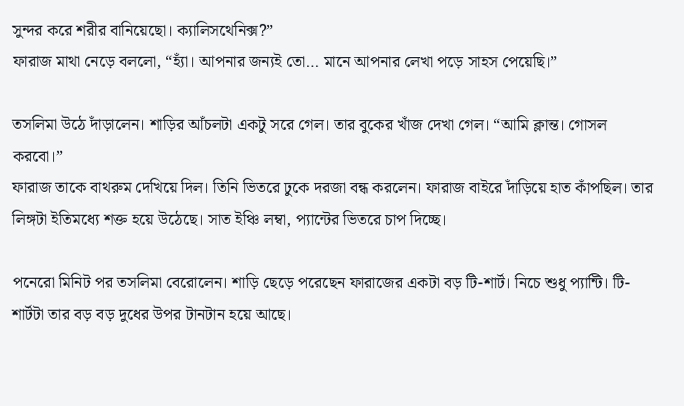সুন্দর করে শরীর বানিয়েছো। ক্যালিসথেনিক্স?”
ফারাজ মাথা নেড়ে বললো, “হ্যাঁ। আপনার জন্যই তো… মানে আপনার লেখা পড়ে সাহস পেয়েছি।”

তসলিমা উঠে দাঁড়ালেন। শাড়ির আঁচলটা একটু সরে গেল। তার বুকের খাঁজ দেখা গেল। “আমি ক্লান্ত। গোসল করবো।”
ফারাজ তাকে বাথরুম দেখিয়ে দিল। তিনি ভিতরে ঢুকে দরজা বন্ধ করলেন। ফারাজ বাইরে দাঁড়িয়ে হাত কাঁপছিল। তার লিঙ্গটা ইতিমধ্যে শক্ত হয়ে উঠেছে। সাত ইঞ্চি লম্বা, প্যান্টের ভিতরে চাপ দিচ্ছে।

পনেরো মিনিট পর তসলিমা বেরোলেন। শাড়ি ছেড়ে পরেছেন ফারাজের একটা বড় টি-শার্ট। নিচে শুধু প্যান্টি। টি-শার্টটা তার বড় বড় দুধের উপর টানটান হয়ে আছে।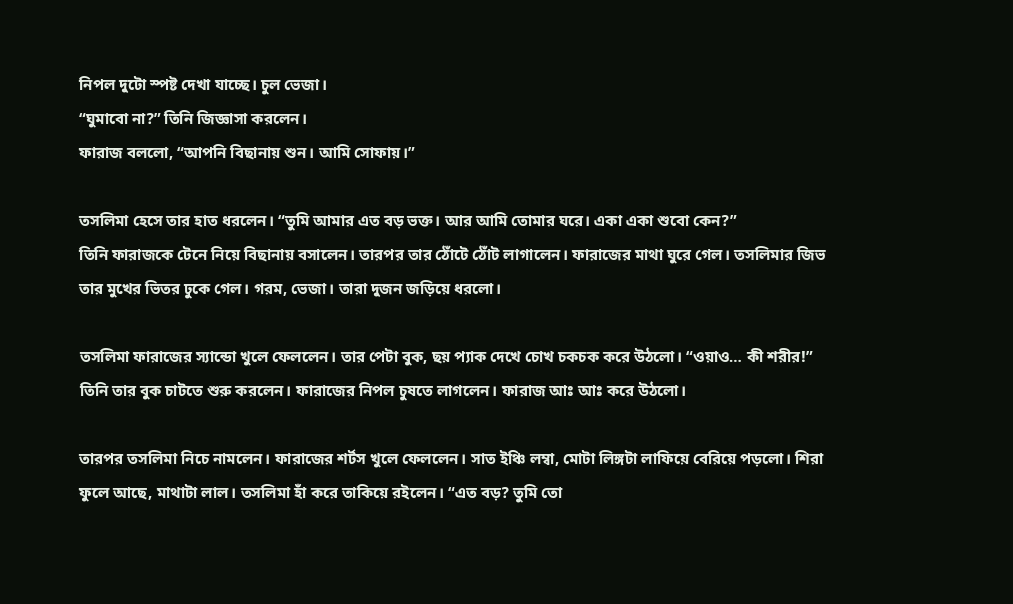নিপল দুটো স্পষ্ট দেখা যাচ্ছে। চুল ভেজা।
“ঘুমাবো না?” তিনি জিজ্ঞাসা করলেন।
ফারাজ বললো, “আপনি বিছানায় শুন। আমি সোফায়।”

তসলিমা হেসে তার হাত ধরলেন। “তুমি আমার এত বড় ভক্ত। আর আমি তোমার ঘরে। একা একা শুবো কেন?”
তিনি ফারাজকে টেনে নিয়ে বিছানায় বসালেন। তারপর তার ঠোঁটে ঠোঁট লাগালেন। ফারাজের মাথা ঘুরে গেল। তসলিমার জিভ তার মুখের ভিতর ঢুকে গেল। গরম, ভেজা। তারা দুজন জড়িয়ে ধরলো।

তসলিমা ফারাজের স্যান্ডো খুলে ফেললেন। তার পেটা বুক, ছয় প্যাক দেখে চোখ চকচক করে উঠলো। “ওয়াও… কী শরীর!” তিনি তার বুক চাটতে শুরু করলেন। ফারাজের নিপল চুষতে লাগলেন। ফারাজ আঃ আঃ করে উঠলো।

তারপর তসলিমা নিচে নামলেন। ফারাজের শর্টস খুলে ফেললেন। সাত ইঞ্চি লম্বা, মোটা লিঙ্গটা লাফিয়ে বেরিয়ে পড়লো। শিরা ফুলে আছে, মাথাটা লাল। তসলিমা হাঁ করে তাকিয়ে রইলেন। “এত বড়? তুমি তো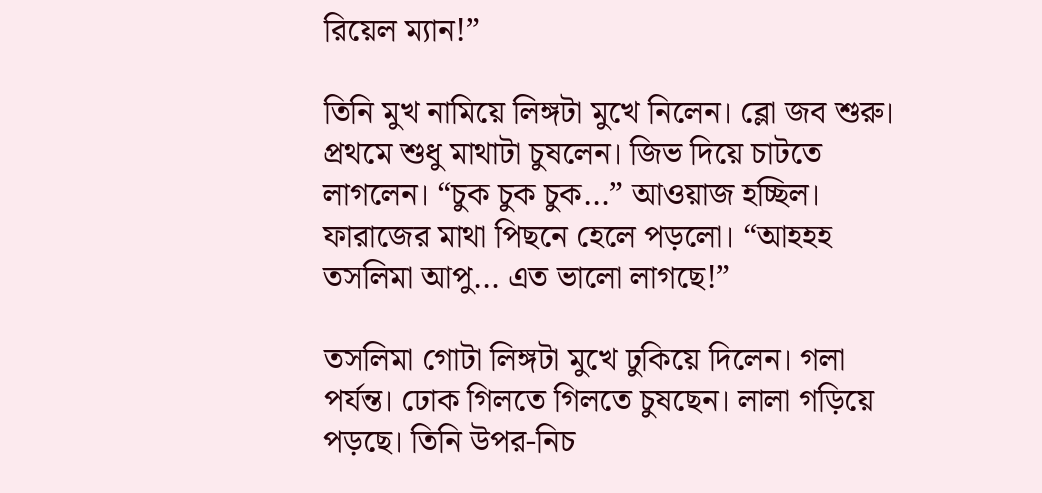রিয়েল ম্যান!”

তিনি মুখ নামিয়ে লিঙ্গটা মুখে নিলেন। ব্লো জব শুরু। প্রথমে শুধু মাথাটা চুষলেন। জিভ দিয়ে চাটতে লাগলেন। “চুক চুক চুক…” আওয়াজ হচ্ছিল। ফারাজের মাথা পিছনে হেলে পড়লো। “আহহহ তসলিমা আপু… এত ভালো লাগছে!”

তসলিমা গোটা লিঙ্গটা মুখে ঢুকিয়ে দিলেন। গলা পর্যন্ত। ঢোক গিলতে গিলতে চুষছেন। লালা গড়িয়ে পড়ছে। তিনি উপর-নিচ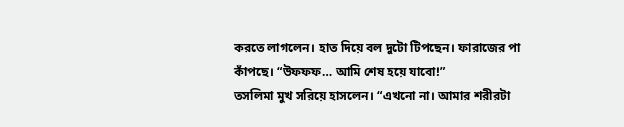করতে লাগলেন। হাত দিয়ে বল দুটো টিপছেন। ফারাজের পা কাঁপছে। “উফফফ… আমি শেষ হয়ে যাবো!”
তসলিমা মুখ সরিয়ে হাসলেন। “এখনো না। আমার শরীরটা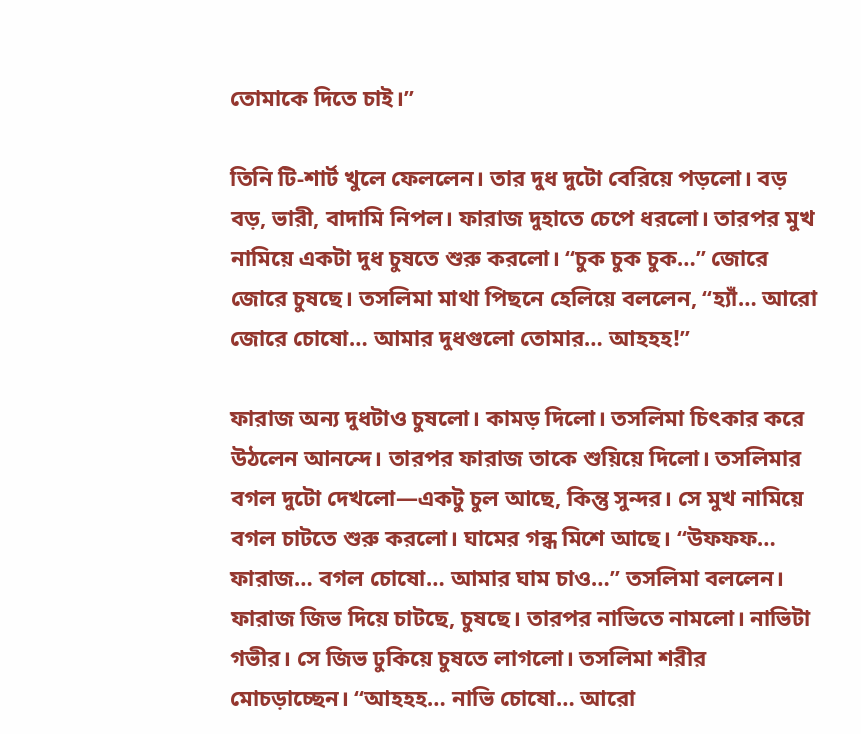তোমাকে দিতে চাই।”

তিনি টি-শার্ট খুলে ফেললেন। তার দুধ দুটো বেরিয়ে পড়লো। বড় বড়, ভারী, বাদামি নিপল। ফারাজ দুহাতে চেপে ধরলো। তারপর মুখ নামিয়ে একটা দুধ চুষতে শুরু করলো। “চুক চুক চুক…” জোরে জোরে চুষছে। তসলিমা মাথা পিছনে হেলিয়ে বললেন, “হ্যাঁ… আরো জোরে চোষো… আমার দুধগুলো তোমার… আহহহ!”

ফারাজ অন্য দুধটাও চুষলো। কামড় দিলো। তসলিমা চিৎকার করে উঠলেন আনন্দে। তারপর ফারাজ তাকে শুয়িয়ে দিলো। তসলিমার বগল দুটো দেখলো—একটু চুল আছে, কিন্তু সুন্দর। সে মুখ নামিয়ে বগল চাটতে শুরু করলো। ঘামের গন্ধ মিশে আছে। “উফফফ… ফারাজ… বগল চোষো… আমার ঘাম চাও…” তসলিমা বললেন। ফারাজ জিভ দিয়ে চাটছে, চুষছে। তারপর নাভিতে নামলো। নাভিটা গভীর। সে জিভ ঢুকিয়ে চুষতে লাগলো। তসলিমা শরীর মোচড়াচ্ছেন। “আহহহ… নাভি চোষো… আরো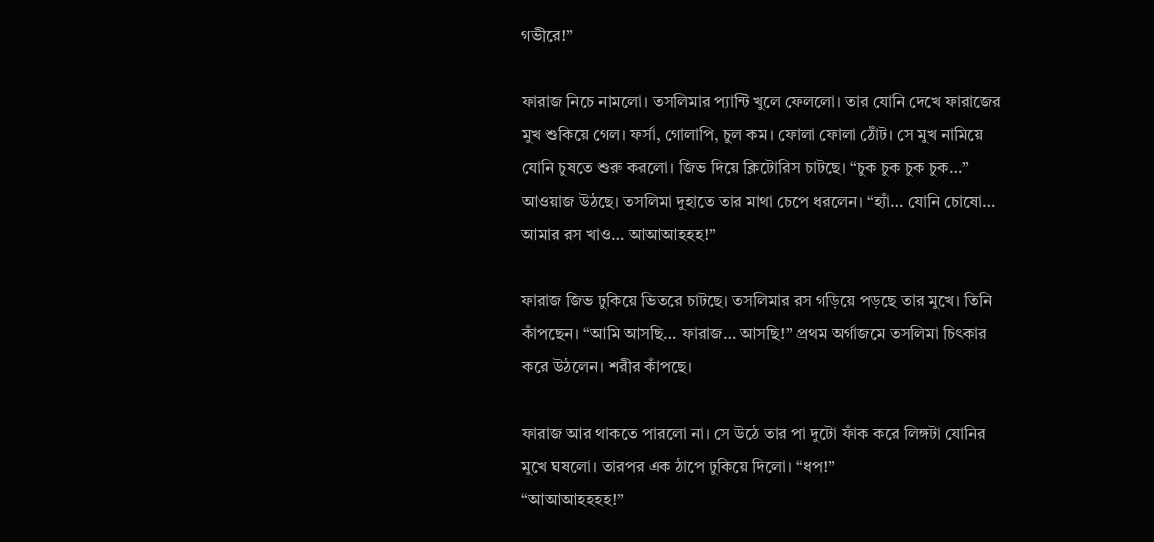গভীরে!”

ফারাজ নিচে নামলো। তসলিমার প্যান্টি খুলে ফেললো। তার যোনি দেখে ফারাজের মুখ শুকিয়ে গেল। ফর্সা, গোলাপি, চুল কম। ফোলা ফোলা ঠোঁট। সে মুখ নামিয়ে যোনি চুষতে শুরু করলো। জিভ দিয়ে ক্লিটোরিস চাটছে। “চুক চুক চুক চুক…” আওয়াজ উঠছে। তসলিমা দুহাতে তার মাথা চেপে ধরলেন। “হ্যাঁ… যোনি চোষো… আমার রস খাও… আআআহহহ!”

ফারাজ জিভ ঢুকিয়ে ভিতরে চাটছে। তসলিমার রস গড়িয়ে পড়ছে তার মুখে। তিনি কাঁপছেন। “আমি আসছি… ফারাজ… আসছি!” প্রথম অর্গাজমে তসলিমা চিৎকার করে উঠলেন। শরীর কাঁপছে।

ফারাজ আর থাকতে পারলো না। সে উঠে তার পা দুটো ফাঁক করে লিঙ্গটা যোনির মুখে ঘষলো। তারপর এক ঠাপে ঢুকিয়ে দিলো। “ধপ!”
“আআআহহহহ!”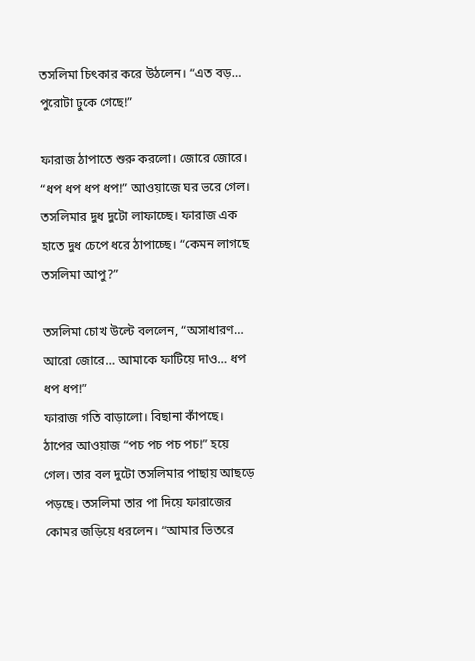তসলিমা চিৎকার করে উঠলেন। “এত বড়… পুরোটা ঢুকে গেছে!”

ফারাজ ঠাপাতে শুরু করলো। জোরে জোরে। “ধপ ধপ ধপ ধপ!” আওয়াজে ঘর ভরে গেল। তসলিমার দুধ দুটো লাফাচ্ছে। ফারাজ এক হাতে দুধ চেপে ধরে ঠাপাচ্ছে। “কেমন লাগছে তসলিমা আপু?”

তসলিমা চোখ উল্টে বললেন, “অসাধারণ… আরো জোরে… আমাকে ফাটিয়ে দাও… ধপ ধপ ধপ!”
ফারাজ গতি বাড়ালো। বিছানা কাঁপছে। ঠাপের আওয়াজ “পচ পচ পচ পচ!” হয়ে গেল। তার বল দুটো তসলিমার পাছায় আছড়ে পড়ছে। তসলিমা তার পা দিয়ে ফারাজের কোমর জড়িয়ে ধরলেন। “আমার ভিতরে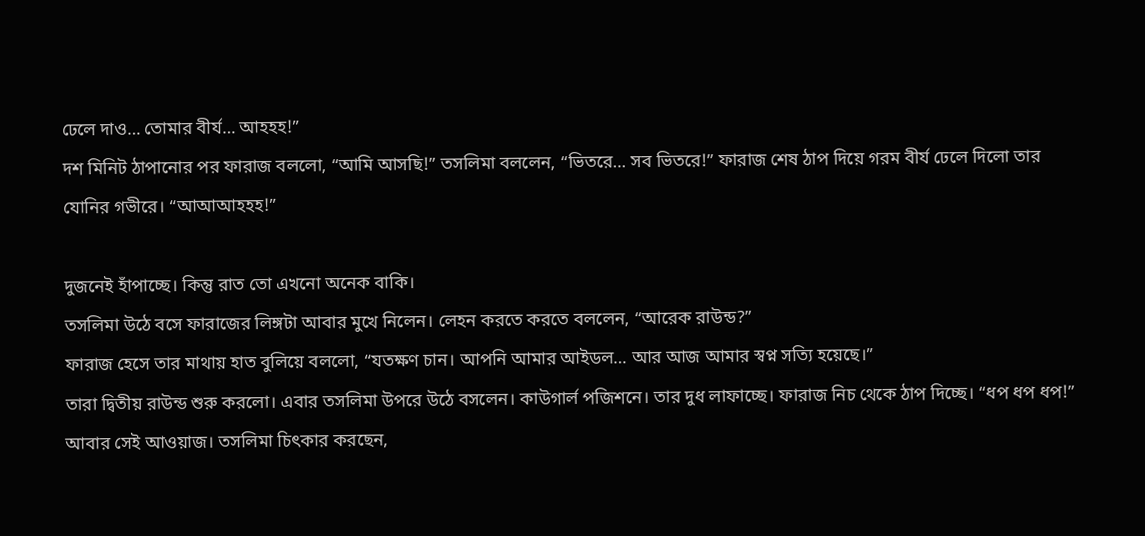ঢেলে দাও… তোমার বীর্য… আহহহ!”
দশ মিনিট ঠাপানোর পর ফারাজ বললো, “আমি আসছি!” তসলিমা বললেন, “ভিতরে… সব ভিতরে!” ফারাজ শেষ ঠাপ দিয়ে গরম বীর্য ঢেলে দিলো তার যোনির গভীরে। “আআআহহহ!”

দুজনেই হাঁপাচ্ছে। কিন্তু রাত তো এখনো অনেক বাকি।
তসলিমা উঠে বসে ফারাজের লিঙ্গটা আবার মুখে নিলেন। লেহন করতে করতে বললেন, “আরেক রাউন্ড?”
ফারাজ হেসে তার মাথায় হাত বুলিয়ে বললো, “যতক্ষণ চান। আপনি আমার আইডল… আর আজ আমার স্বপ্ন সত্যি হয়েছে।”
তারা দ্বিতীয় রাউন্ড শুরু করলো। এবার তসলিমা উপরে উঠে বসলেন। কাউগার্ল পজিশনে। তার দুধ লাফাচ্ছে। ফারাজ নিচ থেকে ঠাপ দিচ্ছে। “ধপ ধপ ধপ!” আবার সেই আওয়াজ। তসলিমা চিৎকার করছেন,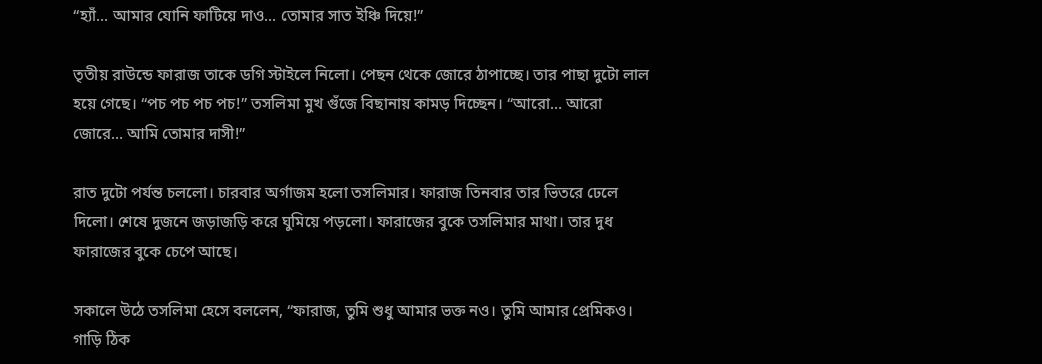“হ্যাঁ… আমার যোনি ফাটিয়ে দাও… তোমার সাত ইঞ্চি দিয়ে!”

তৃতীয় রাউন্ডে ফারাজ তাকে ডগি স্টাইলে নিলো। পেছন থেকে জোরে ঠাপাচ্ছে। তার পাছা দুটো লাল হয়ে গেছে। “পচ পচ পচ পচ!” তসলিমা মুখ গুঁজে বিছানায় কামড় দিচ্ছেন। “আরো… আরো জোরে… আমি তোমার দাসী!”

রাত দুটো পর্যন্ত চললো। চারবার অর্গাজম হলো তসলিমার। ফারাজ তিনবার তার ভিতরে ঢেলে দিলো। শেষে দুজনে জড়াজড়ি করে ঘুমিয়ে পড়লো। ফারাজের বুকে তসলিমার মাথা। তার দুধ ফারাজের বুকে চেপে আছে।

সকালে উঠে তসলিমা হেসে বললেন, “ফারাজ, তুমি শুধু আমার ভক্ত নও। তুমি আমার প্রেমিকও। গাড়ি ঠিক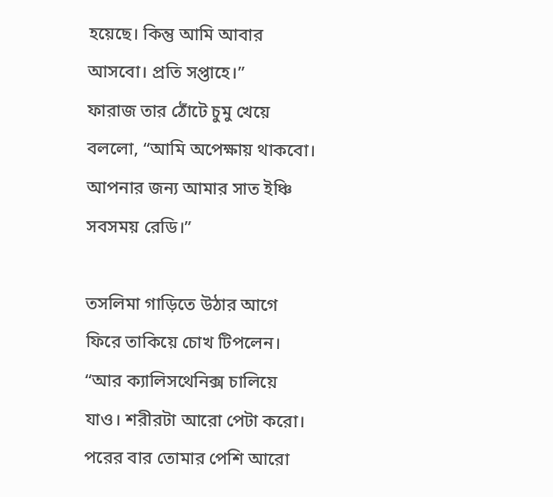হয়েছে। কিন্তু আমি আবার আসবো। প্রতি সপ্তাহে।”
ফারাজ তার ঠোঁটে চুমু খেয়ে বললো, “আমি অপেক্ষায় থাকবো। আপনার জন্য আমার সাত ইঞ্চি সবসময় রেডি।”

তসলিমা গাড়িতে উঠার আগে ফিরে তাকিয়ে চোখ টিপলেন। “আর ক্যালিসথেনিক্স চালিয়ে যাও। শরীরটা আরো পেটা করো। পরের বার তোমার পেশি আরো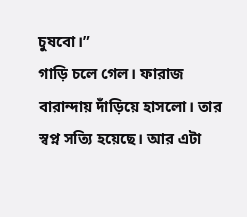চুষবো।”
গাড়ি চলে গেল। ফারাজ বারান্দায় দাঁড়িয়ে হাসলো। তার স্বপ্ন সত্যি হয়েছে। আর এটা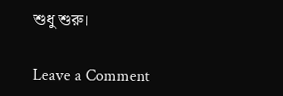শুধু শুরু।

Leave a Comment